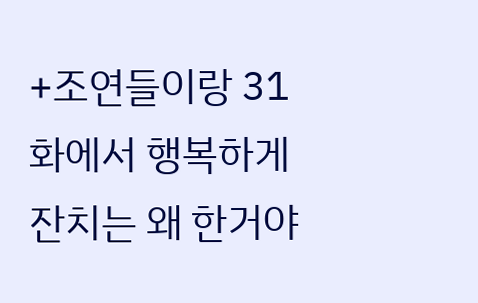+조연들이랑 31화에서 행복하게 잔치는 왜 한거야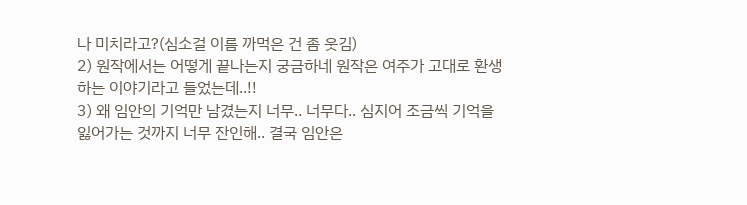나 미치라고?(심소걸 이름 까먹은 건 좀 웃김)
2) 원작에서는 어떻게 끝나는지 궁금하네 원작은 여주가 고대로 환생하는 이야기라고 들었는데..!!
3) 왜 임안의 기억만 남겼는지 너무.. 너무다.. 심지어 조금씩 기억을 잃어가는 것까지 너무 잔인해.. 결국 임안은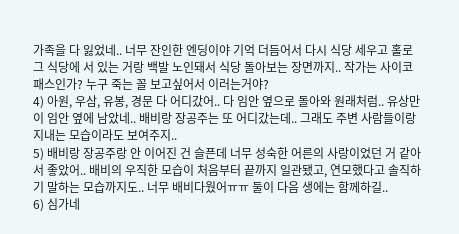가족을 다 잃었네.. 너무 잔인한 엔딩이야 기억 더듬어서 다시 식당 세우고 홀로 그 식당에 서 있는 거랑 백발 노인돼서 식당 돌아보는 장면까지.. 작가는 사이코패스인가? 누구 죽는 꼴 보고싶어서 이러는거야?
4) 아원, 우삼, 유봉, 경문 다 어디갔어.. 다 임안 옆으로 돌아와 원래처럼.. 유상만이 임안 옆에 남았네.. 배비랑 장공주는 또 어디갔는데.. 그래도 주변 사람들이랑 지내는 모습이라도 보여주지..
5) 배비랑 장공주랑 안 이어진 건 슬픈데 너무 성숙한 어른의 사랑이었던 거 같아서 좋았어.. 배비의 우직한 모습이 처음부터 끝까지 일관됐고, 연모했다고 솔직하기 말하는 모습까지도.. 너무 배비다웠어ㅠㅠ 둘이 다음 생에는 함께하길..
6) 심가네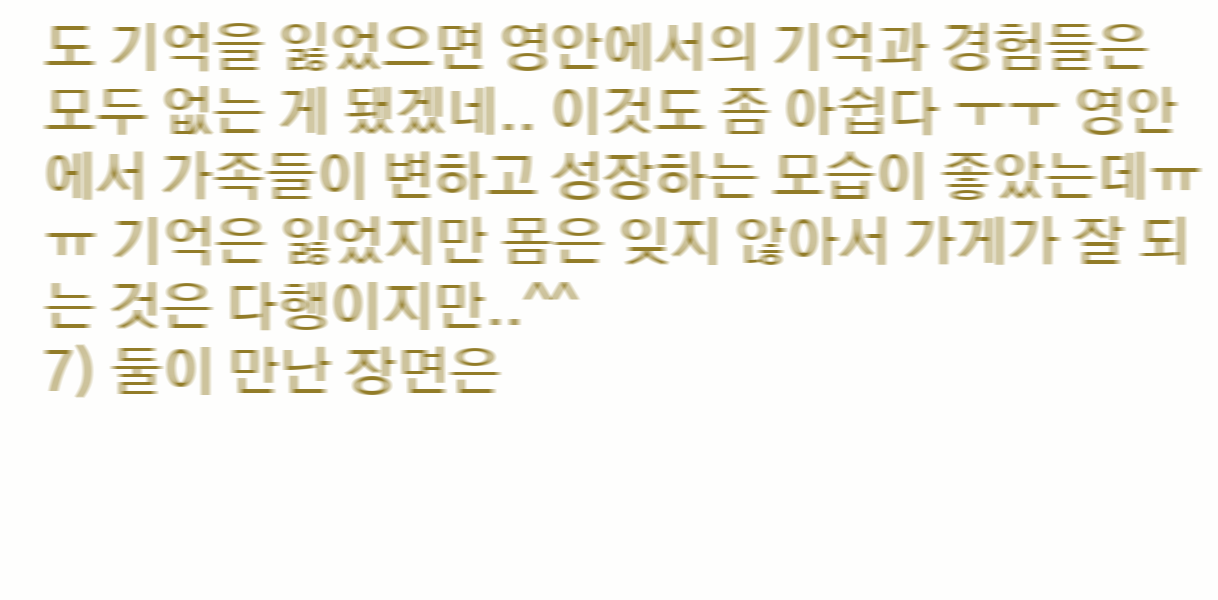도 기억을 잃었으면 영안에서의 기억과 경험들은 모두 없는 게 됐겠네.. 이것도 좀 아쉽다 ㅜㅜ 영안에서 가족들이 변하고 성장하는 모습이 좋았는데ㅠㅠ 기억은 잃었지만 몸은 잊지 않아서 가게가 잘 되는 것은 다행이지만..^^
7) 둘이 만난 장면은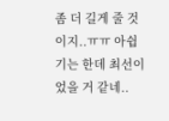좀 더 길게 줄 것이지..ㅠㅠ 아쉽기는 한데 최선이었을 거 같네..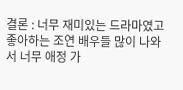결론 : 너무 재미있는 드라마였고 좋아하는 조연 배우들 많이 나와서 너무 애정 가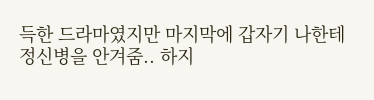득한 드라마였지만 마지막에 갑자기 나한테 정신병을 안겨줌.. 하지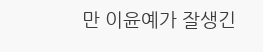만 이윤예가 잘생긴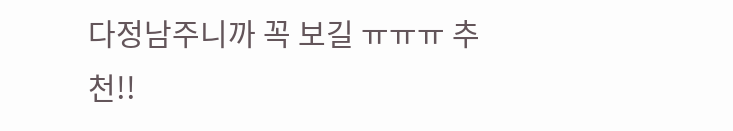다정남주니까 꼭 보길 ㅠㅠㅠ 추천!!